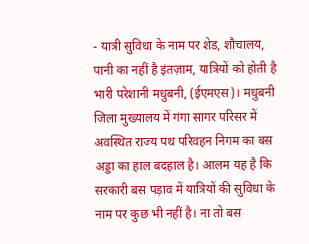- यात्री सुविधा के नाम पर शेड, शौचालय, पानी का नहीं है इंतज़ाम, यात्रियों को होती है भारी परेशानी मधुबनी, (ईएमएस)। मधुबनी जिला मुख्यालय में गंगा सागर परिसर में अवस्थित राज्य पथ परिवहन निगम का बस अड्डा का हाल बदहाल है। आलम यह है कि सरकारी बस पड़ाव में यात्रियों की सुविधा के नाम पर कुछ भी नहीं है। ना तो बस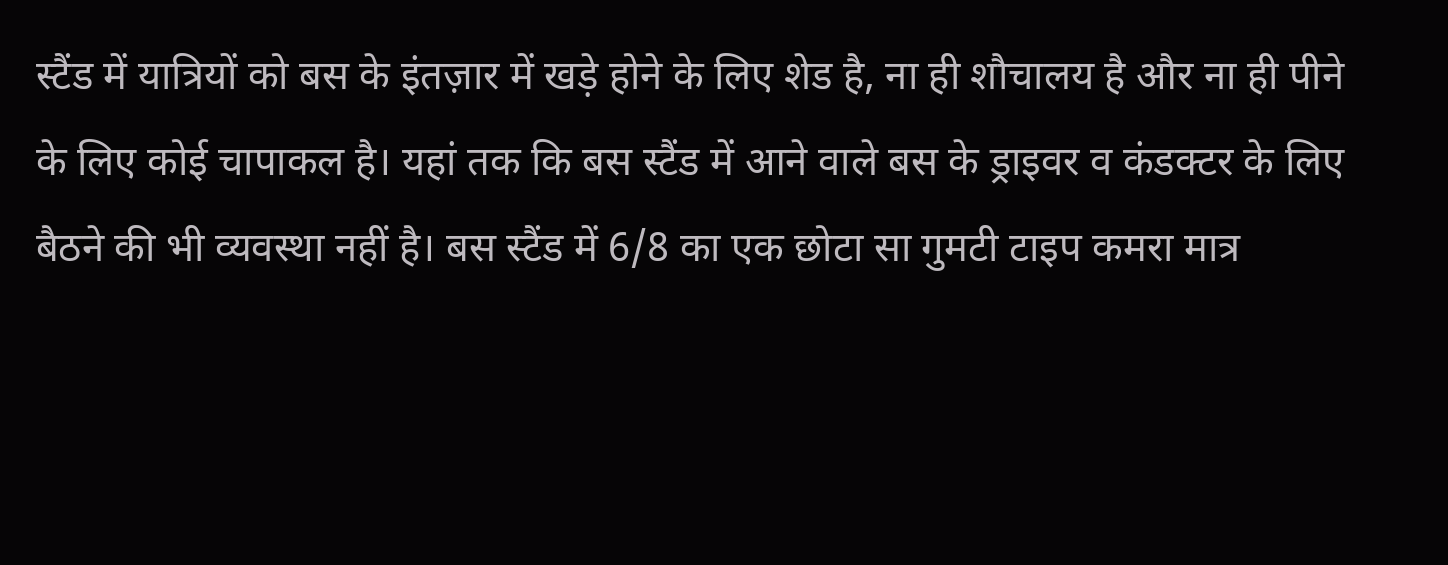स्टैंड में यात्रियों को बस के इंतज़ार में खड़े होने के लिए शेड है, ना ही शौचालय है और ना ही पीने के लिए कोई चापाकल है। यहां तक कि बस स्टैंड में आने वाले बस के ड्राइवर व कंडक्टर के लिए बैठने की भी व्यवस्था नहीं है। बस स्टैंड में 6/8 का एक छोटा सा गुमटी टाइप कमरा मात्र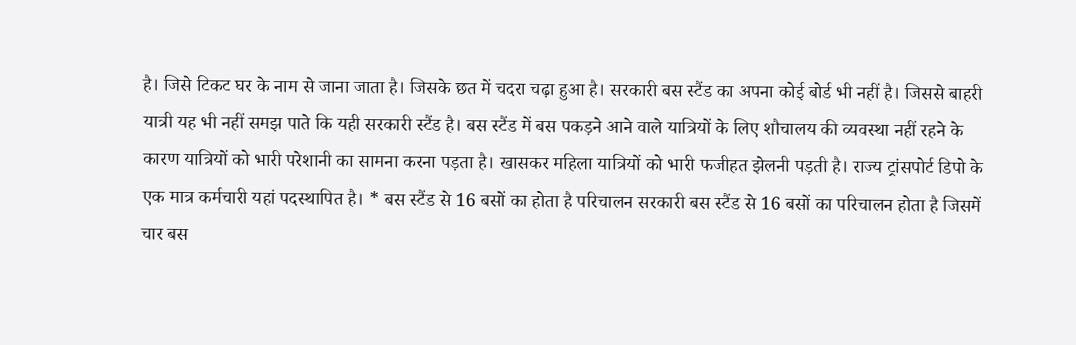है। जिसे टिकट घर के नाम से जाना जाता है। जिसके छत में चदरा चढ़ा हुआ है। सरकारी बस स्टैंड का अपना कोई बोर्ड भी नहीं है। जिससे बाहरी यात्री यह भी नहीं समझ पाते कि यही सरकारी स्टैंड है। बस स्टैंड में बस पकड़ने आने वाले यात्रियों के लिए शौचालय की व्यवस्था नहीं रहने के कारण यात्रियों को भारी परेशानी का सामना करना पड़ता है। खासकर महिला यात्रियों को भारी फजीहत झेलनी पड़ती है। राज्य ट्रांसपोर्ट डिपो के एक मात्र कर्मचारी यहां पदस्थापित है। * बस स्टैंड से 16 बसों का होता है परिचालन सरकारी बस स्टैंड से 16 बसों का परिचालन होता है जिसमें चार बस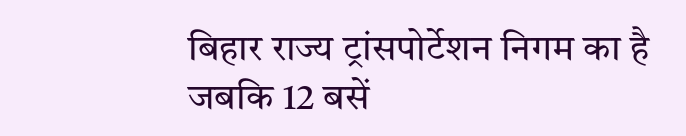बिहार राज्य ट्रांसपोर्टेशन निगम का है जबकि 12 बसें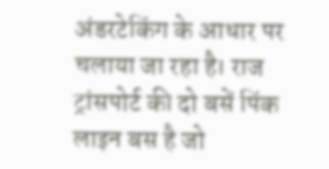अंडरटेकिंग के आधार पर चलाया जा रहा है। राज ट्रांसपोर्ट की दो बसें पिंक लाइन बस है जो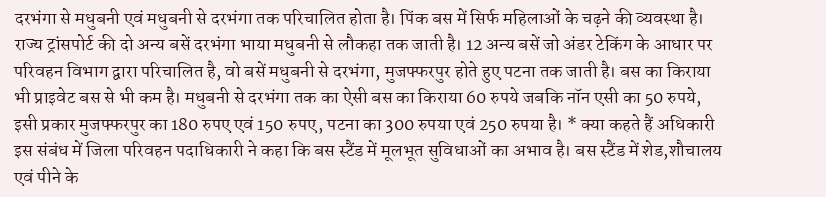दरभंगा से मधुबनी एवं मधुबनी से दरभंगा तक परिचालित होता है। पिंक बस में सिर्फ महिलाओं के चढ़ने की व्यवस्था है। राज्य ट्रांसपोर्ट की दो अन्य बसें दरभंगा भाया मधुबनी से लौकहा तक जाती है। 12 अन्य बसें जो अंडर टेकिंग के आधार पर परिवहन विभाग द्वारा परिचालित है, वो बसें मधुबनी से दरभंगा, मुजफ्फरपुर होते हुए पटना तक जाती है। बस का किराया भी प्राइवेट बस से भी कम है। मधुबनी से दरभंगा तक का ऐसी बस का किराया 60 रुपये जबकि नॉन एसी का 50 रुपये, इसी प्रकार मुजफ्फरपुर का 180 रुपए एवं 150 रुपए, पटना का 300 रुपया एवं 250 रुपया है। * क्या कहते हैं अधिकारी इस संबंध में जिला परिवहन पदाधिकारी ने कहा कि बस स्टैंड में मूलभूत सुविधाओं का अभाव है। बस स्टैंड में शेड,शौचालय एवं पीने के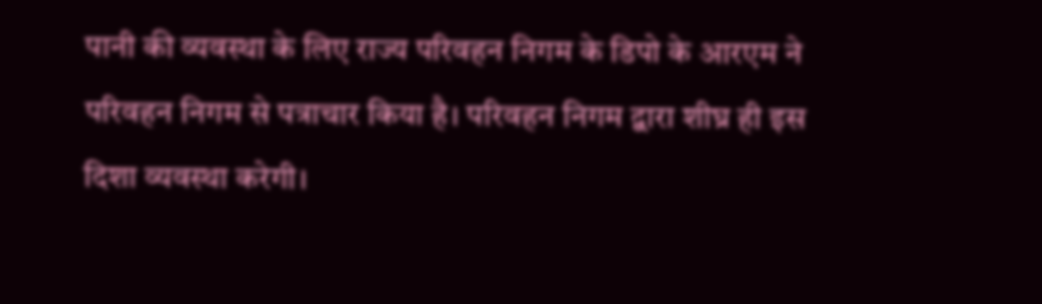पानी की व्यवस्था के लिए राज्य परिवहन निगम के डिपो के आरएम ने परिवहन निगम से पत्राचार किया है। परिवहन निगम द्वारा शीघ्र ही इस दिशा व्यवस्था करेगी।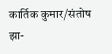कार्तिक कुमार/संतोष झा-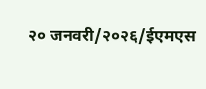२० जनवरी/२०२६/ईएमएस